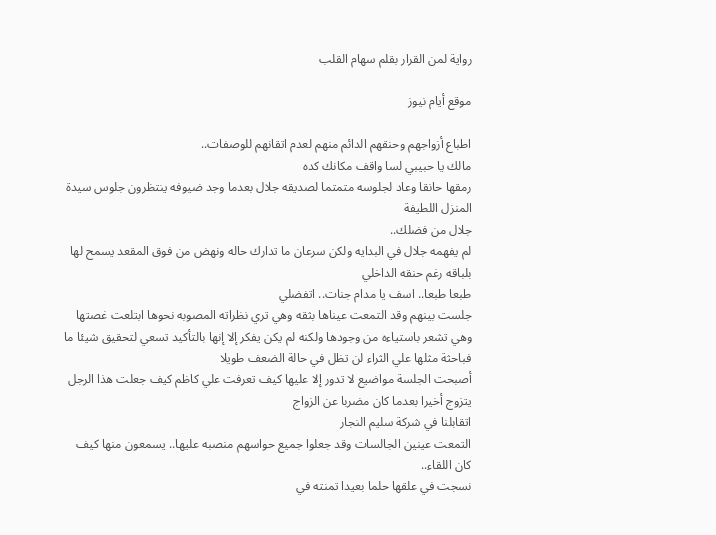رواية لمن القرار بقلم سهام القلب

موقع أيام نيوز

اطباع أزواجهم وحنقهم الدائم منهم لعدم اتقانهم للوصفات..
مالك يا حبيبي لسا واقف مكانك كده
رمقها حانقا وعاد لجلوسه متمتما لصديقه جلال بعدما وجد ضيوفه ينتظرون جلوس سيدة المنزل اللطيفة
جلال من فضلك..
لم يفهمه جلال في البدايه ولكن سرعان ما تدارك حاله ونهض من فوق المقعد يسمح لها بلباقه رغم حنقه الداخلي
طبعا طبعا.. اسف يا مدام جنات.. اتفضلي
جلست بينهم وقد التمعت عيناها بثقه وهي تري نظراته المصوبه نحوها ابتلعت غصتها وهي تشعر باستياءه من وجودها ولكنه لم يكن يفكر إلا إنها بالتأكيد تسعي لتحقيق شيئا ما فباحثة مثلها علي الثراء لن تظل في حالة الضعف طويلا
أصبحت الجلسة مواضيع لا تدور إلا عليها كيف تعرفت علي كاظم كيف جعلت هذا الرجل يتزوج أخيرا بعدما كان مضربا عن الزواج
اتقابلنا في شركة سليم النجار
التمعت عينين الجالسات وقد جعلوا جميع حواسهم منصبه عليها.. يسمعون منها كيف كان اللقاء..
نسجت في علقھا حلما بعيدا تمنته في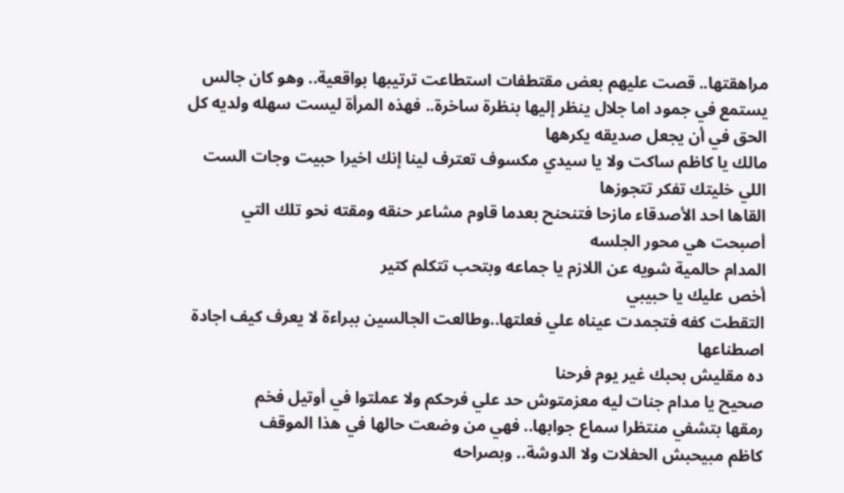مراهقتها.. قصت عليهم بعض مقتطفات استطاعت ترتيبها بواقعية.. وهو كان جالس يستمع في جمود اما جلال ينظر إليها بنظرة ساخرة.. فهذه المرأة ليست سهله ولديه كل الحق في أن يجعل صديقه يكرهها
مالك يا كاظم ساكت ولا يا سيدي مكسوف تعترف لينا إنك اخيرا حبيت وجات الست اللي خليتك تفكر تتجوزها
القاها احد الأصدقاء مازحا فتنحنح بعدما قاوم مشاعر حنقه ومقته نحو تلك التي أصبحت هي محور الجلسه
المدام حالمية شويه عن اللازم يا جماعه وبتحب تتكلم كتير
أخص عليك يا حبيبي
التقطت كفه فتجمدت عيناه علي فعلتها..وطالعت الجالسين ببراءة لا يعرف كيف اجادة اصطناعها
ده مقليش بحبك غير يوم فرحنا
صحيح يا مدام جنات ليه معزمتوش حد علي فرحكم ولا عملتوا في أوتيل فخم
رمقها بتشفي منتظرا سماع جوابها.. فهي من وضعت حالها في هذا الموقف
كاظم مبيحبش الحفلات ولا الدوشة.. وبصراحه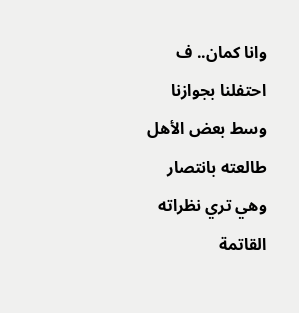وانا كمان.. ف احتفلنا بجوازنا وسط بعض الأهل
طالعته بانتصار وهي تري نظراته القاتمة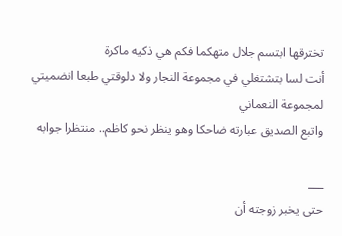تخترقها ابتسم جلال متهكما فكم هي ذكيه ماكرة
أنت لسا بتشتغلي في مجموعة النجار ولا دلوقتي طبعا انضميتي لمجموعة النعماني
واتبع الصديق عبارته ضاحكا وهو ينظر نحو كاظم.. منتظرا جوابه

___
حتى يخبر زوجته أن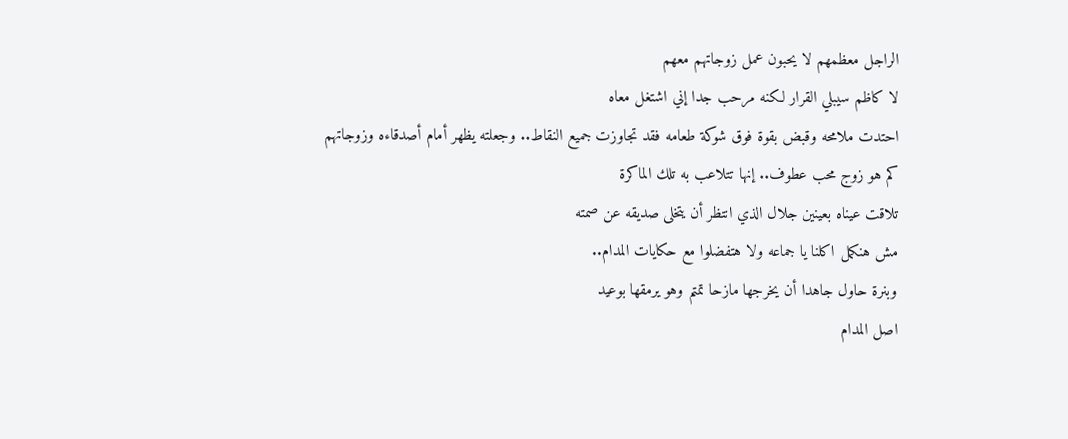الراجل معظمهم لا يحبون عمل زوجاتهم معهم
لا كاظم سيبلي القرار لكنه مرحب جدا إني اشتغل معاه
احتدت ملامحه وقبض بقوة فوق شوكة طعامه فقد تجاوزت جميع النقاط.. وجعلته يظهر أمام أصدقاءه وزوجاتهم كم هو زوج محب عطوف.. إنها تتلاعب به تلك الماكرة
تلاقت عيناه بعينين جلال الذي انتظر أن يتخلى صديقه عن صمته
مش هنكمل اكلنا يا جماعه ولا هتفضلوا مع حكايات المدام..
وبنرة حاول جاهدا أن يخرجها مازحا تمتم وهو يرمقها بوعيد
اصل المدام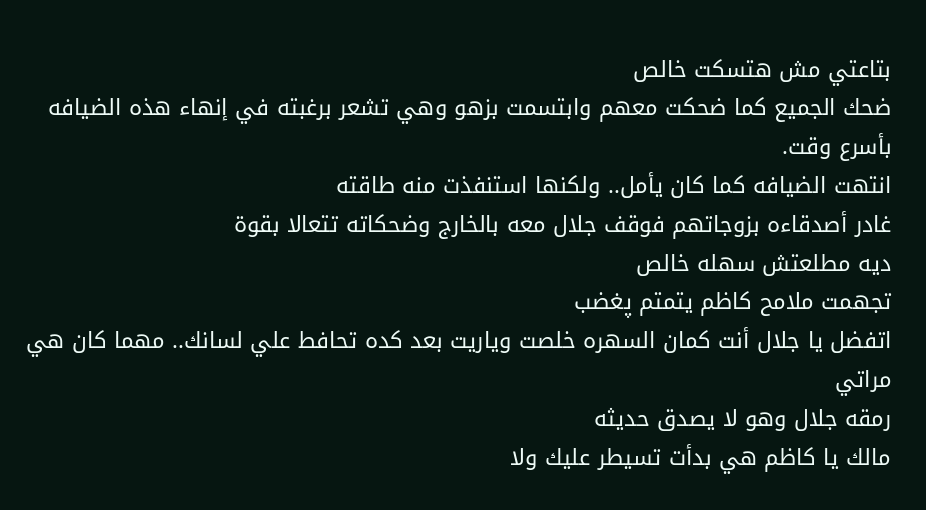بتاعتي مش هتسكت خالص
ضحك الجميع كما ضحكت معهم وابتسمت بزهو وهي تشعر برغبته في إنهاء هذه الضيافه بأسرع وقت.
انتهت الضيافه كما كان يأمل.. ولكنها استنفذت منه طاقته
غادر أصدقاءه بزوجاتهم فوقف جلال معه بالخارج وضحكاته تتعالا بقوة
ديه مطلعتش سهله خالص
تجهمت ملامح كاظم يتمتم پغضب
اتفضل يا جلال أنت كمان السهره خلصت وياريت بعد كده تحافط علي لسانك.. مهما كان هي مراتي
رمقه جلال وهو لا يصدق حديثه
مالك يا كاظم هي بدأت تسيطر عليك ولا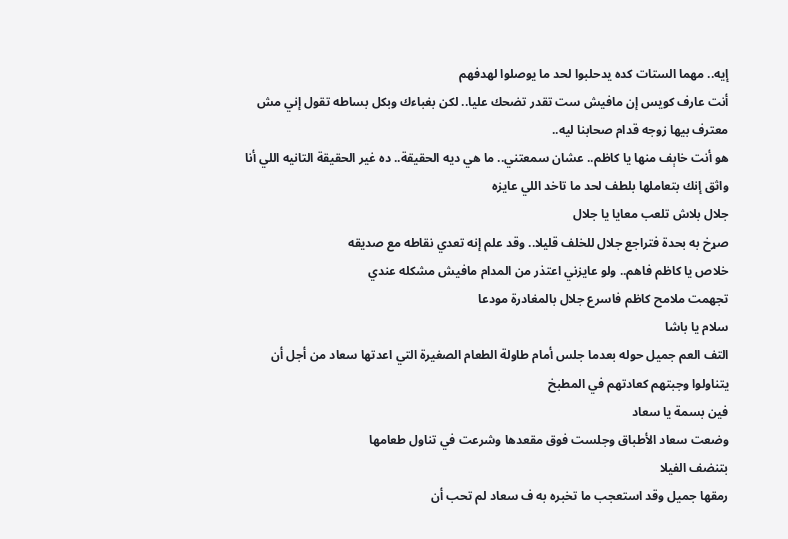إيه.. مهما الستات كده يدحلبوا لحد ما يوصلوا لهدفهم
أنت عارف كويس إن مافيش ست تقدر تضحك عليا.. لكن بغباءك وبكل بساطه تقول إني مش معترف بيها زوجه قدام صحابنا ليه..
هو أنت خاېف منها يا كاظم.. عشان سمعتني.. ما هي ديه الحقيقة.. ده غير الحقيقة التانيه اللي أنا واثق إنك بتعاملها بلطف لحد ما تاخد اللي عايزه
جلال بلاش تلعب معايا يا جلال
صړخ به بحدة فتراجع جلال للخلف قليلا.. وقد علم إنه تعدي نقاطه مع صديقه
خلاص يا كاظم فاهم.. ولو عايزني اعتذر من المدام مافيش مشكله عندي
تجهمت ملامح كاظم فاسرع جلال بالمغادرة مودعا
سلام يا باشا
التف العم جميل حوله بعدما جلس أمام طاولة الطعام الصغيرة التي اعدتها سعاد من أجل أن يتناولوا وجبتهم كعادتهم في المطبخ
فين بسمة يا سعاد
وضعت سعاد الأطباق وجلست فوق مقعدها وشرعت في تناول طعامها
بتنضف الفيلا
رمقها جميل وقد استعجب ما تخبره به ف سعاد لم تحب أن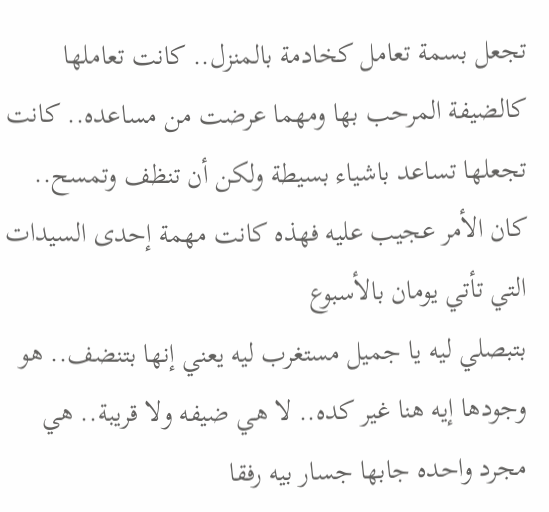تجعل بسمة تعامل كخادمة بالمنزل.. كانت تعاملها كالضيفة المرحب بها ومهما عرضت من مساعده.. كانت تجعلها تساعد باشياء بسيطة ولكن أن تنظف وتمسح.. كان الأمر عجيب عليه فهذه كانت مهمة إحدى السيدات التي تأتي يومان بالأسبوع
بتبصلي ليه يا جميل مستغرب ليه يعني إنها بتنضف.. هو وجودها إيه هنا غير كده.. لا هي ضيفه ولا قريبة.. هي مجرد واحده جابها جسار بيه رفقا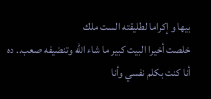بيها و إكراما لطليقته الست ملك
خلصت أخيرا البيت كبير ما شاء الله وتنضيفه صعب.. ده أنا كنت بكلم نفسي وأنا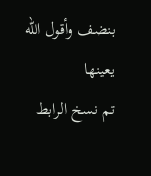بنضف وأقول الله يعينها
تم نسخ الرابط